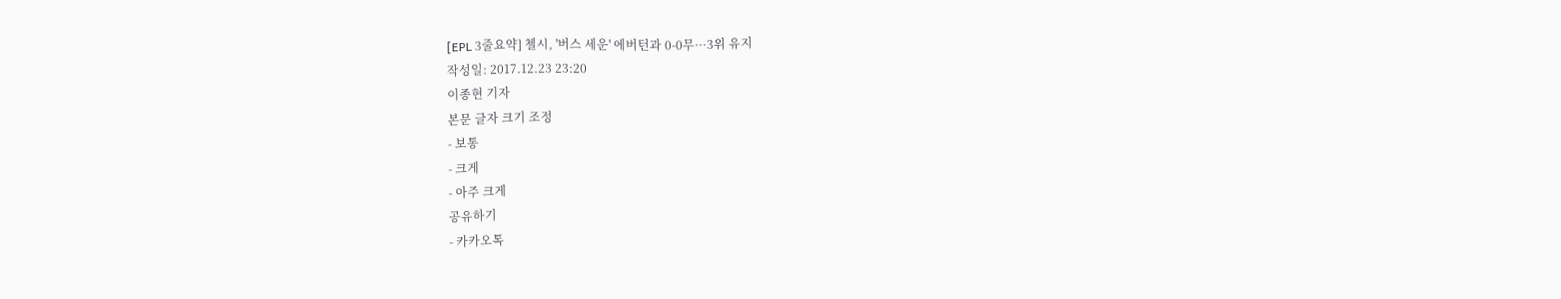[EPL 3줄요약] 첼시, '버스 세운' 에버턴과 0-0무···3위 유지
작성일: 2017.12.23 23:20
이종현 기자
본문 글자 크기 조정
- 보통
- 크게
- 아주 크게
공유하기
- 카카오톡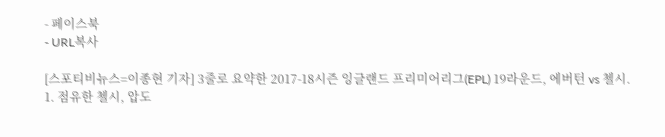- 페이스북
- URL복사

[스포티비뉴스=이종현 기자] 3줄로 요약한 2017-18시즌 잉글랜드 프리미어리그(EPL) 19라운드, 에버턴 vs 첼시.
1. 점유한 첼시, 압도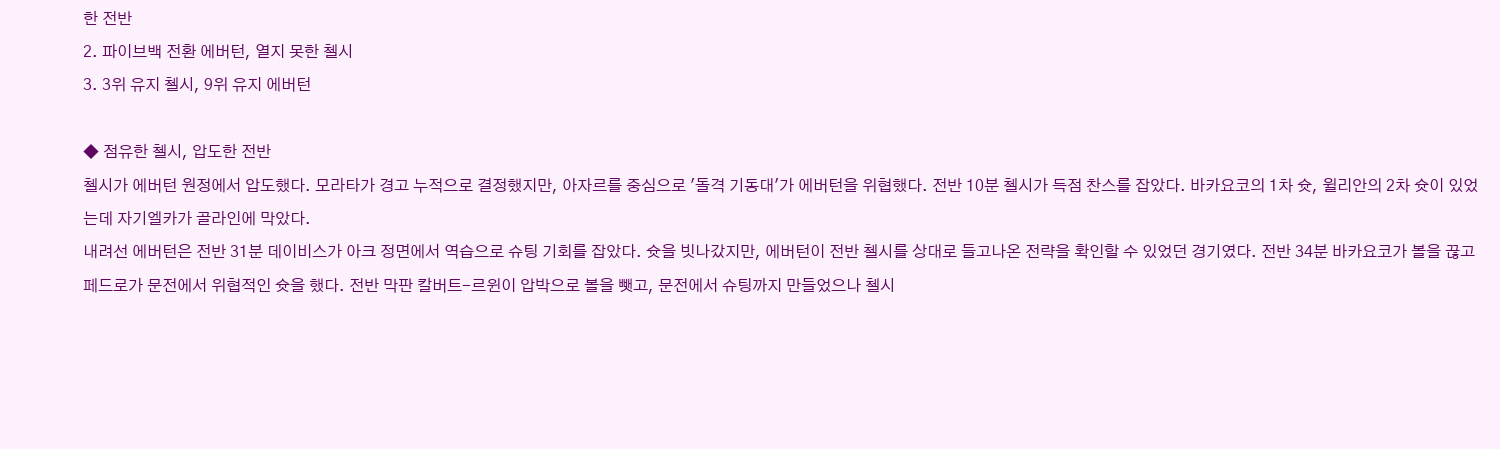한 전반
2. 파이브백 전환 에버턴, 열지 못한 첼시
3. 3위 유지 첼시, 9위 유지 에버턴

◆ 점유한 첼시, 압도한 전반
첼시가 에버턴 원정에서 압도했다. 모라타가 경고 누적으로 결정했지만, 아자르를 중심으로 '돌격 기동대'가 에버턴을 위협했다. 전반 10분 첼시가 득점 찬스를 잡았다. 바카요코의 1차 슛, 윌리안의 2차 슛이 있었는데 자기엘카가 골라인에 막았다.
내려선 에버턴은 전반 31분 데이비스가 아크 정면에서 역습으로 슈팅 기회를 잡았다. 슛을 빗나갔지만, 에버턴이 전반 첼시를 상대로 들고나온 전략을 확인할 수 있었던 경기였다. 전반 34분 바카요코가 볼을 끊고 페드로가 문전에서 위협적인 슛을 했다. 전반 막판 칼버트-르윈이 압박으로 볼을 뺏고, 문전에서 슈팅까지 만들었으나 첼시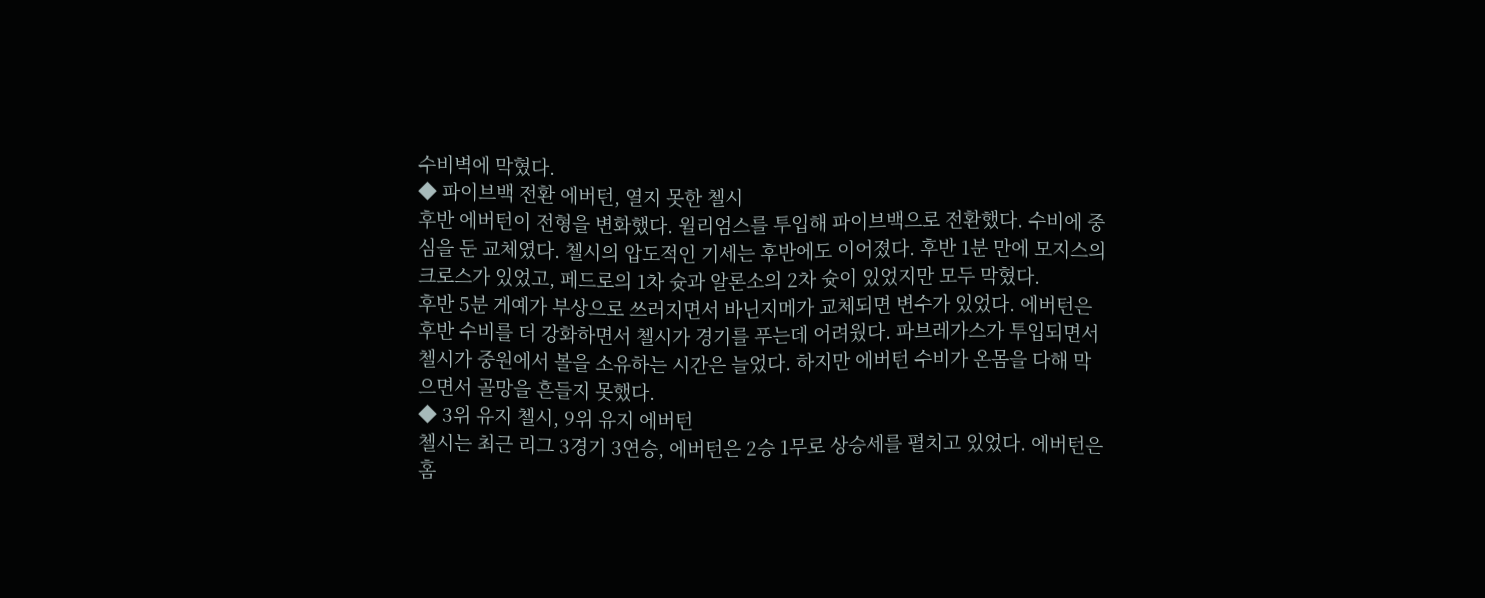수비벽에 막혔다.
◆ 파이브백 전환 에버턴, 열지 못한 첼시
후반 에버턴이 전형을 변화했다. 윌리엄스를 투입해 파이브백으로 전환했다. 수비에 중심을 둔 교체였다. 첼시의 압도적인 기세는 후반에도 이어졌다. 후반 1분 만에 모지스의 크로스가 있었고, 페드로의 1차 슛과 알론소의 2차 슛이 있었지만 모두 막혔다.
후반 5분 게예가 부상으로 쓰러지면서 바닌지메가 교체되면 변수가 있었다. 에버턴은 후반 수비를 더 강화하면서 첼시가 경기를 푸는데 어려웠다. 파브레가스가 투입되면서 첼시가 중원에서 볼을 소유하는 시간은 늘었다. 하지만 에버턴 수비가 온몸을 다해 막으면서 골망을 흔들지 못했다.
◆ 3위 유지 첼시, 9위 유지 에버턴
첼시는 최근 리그 3경기 3연승, 에버턴은 2승 1무로 상승세를 펼치고 있었다. 에버턴은 홈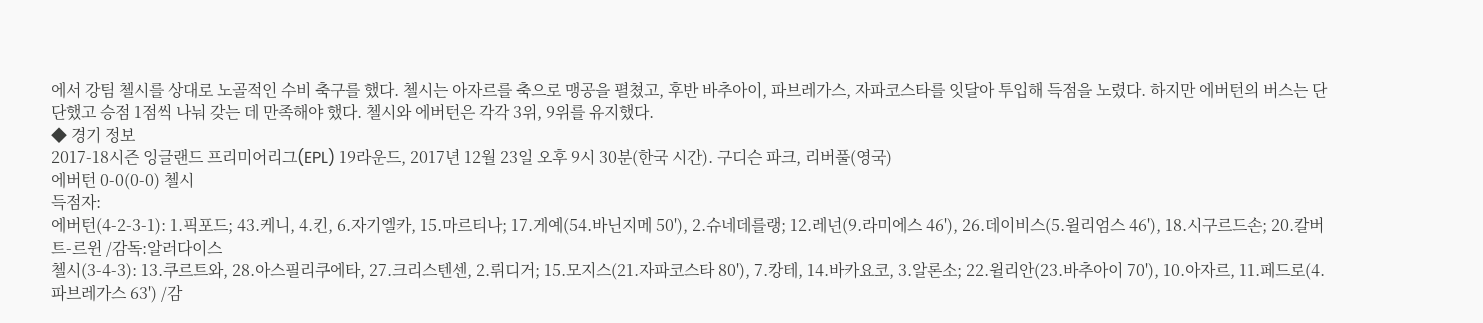에서 강팀 첼시를 상대로 노골적인 수비 축구를 했다. 첼시는 아자르를 축으로 맹공을 펼쳤고, 후반 바추아이, 파브레가스, 자파코스타를 잇달아 투입해 득점을 노렸다. 하지만 에버턴의 버스는 단단했고 승점 1점씩 나눠 갖는 데 만족해야 했다. 첼시와 에버턴은 각각 3위, 9위를 유지했다.
◆ 경기 정보
2017-18시즌 잉글랜드 프리미어리그(EPL) 19라운드, 2017년 12월 23일 오후 9시 30분(한국 시간). 구디슨 파크, 리버풀(영국)
에버턴 0-0(0-0) 첼시
득점자:
에버턴(4-2-3-1): 1.픽포드; 43.케니, 4.킨, 6.자기엘카, 15.마르티나; 17.게예(54.바닌지메 50'), 2.슈네데를랭; 12.레넌(9.라미에스 46'), 26.데이비스(5.윌리엄스 46'), 18.시구르드손; 20.칼버트-르윈 /감독:알러다이스
첼시(3-4-3): 13.쿠르트와, 28.아스필리쿠에타, 27.크리스텐센, 2.뤼디거; 15.모지스(21.자파코스타 80'), 7.캉테, 14.바카요코, 3.알론소; 22.윌리안(23.바추아이 70'), 10.아자르, 11.페드로(4.파브레가스 63') /감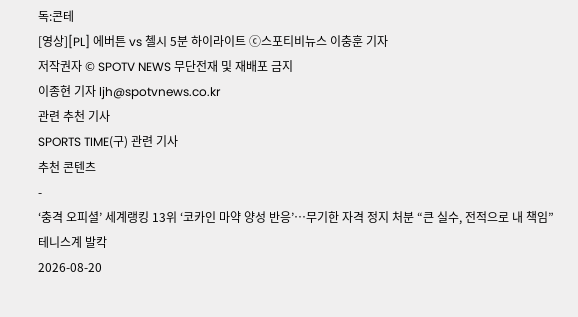독:콘테
[영상][PL] 에버튼 vs 첼시 5분 하이라이트 ⓒ스포티비뉴스 이충훈 기자
저작권자 © SPOTV NEWS 무단전재 및 재배포 금지
이종현 기자 ljh@spotvnews.co.kr
관련 추천 기사
SPORTS TIME(구) 관련 기사
추천 콘텐츠
-
‘충격 오피셜’ 세계랭킹 13위 ‘코카인 마약 양성 반응’…무기한 자격 정지 처분 “큰 실수, 전적으로 내 책임” 테니스계 발칵
2026-08-20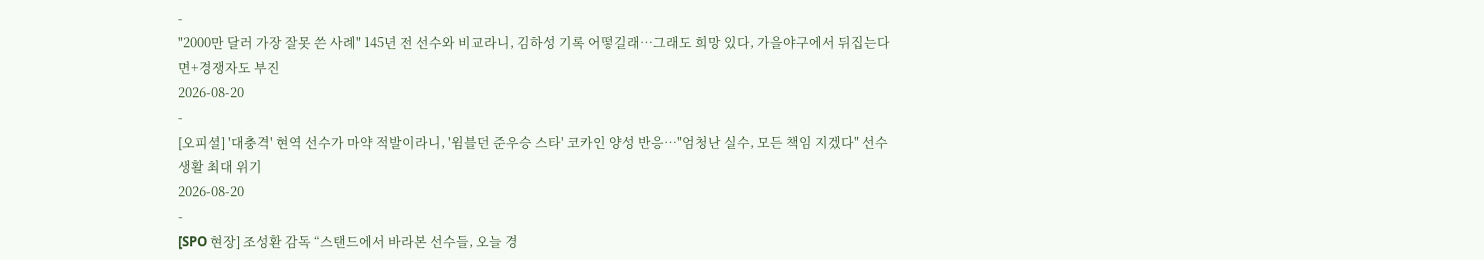-
"2000만 달러 가장 잘못 쓴 사례" 145년 전 선수와 비교라니, 김하성 기록 어떻길래…그래도 희망 있다, 가을야구에서 뒤집는다면+경쟁자도 부진
2026-08-20
-
[오피셜] '대충격' 현역 선수가 마약 적발이라니, '윔블던 준우승 스타' 코카인 양성 반응…"엄청난 실수, 모든 책임 지겠다" 선수 생활 최대 위기
2026-08-20
-
[SPO 현장] 조성환 감독 “스탠드에서 바라본 선수들, 오늘 경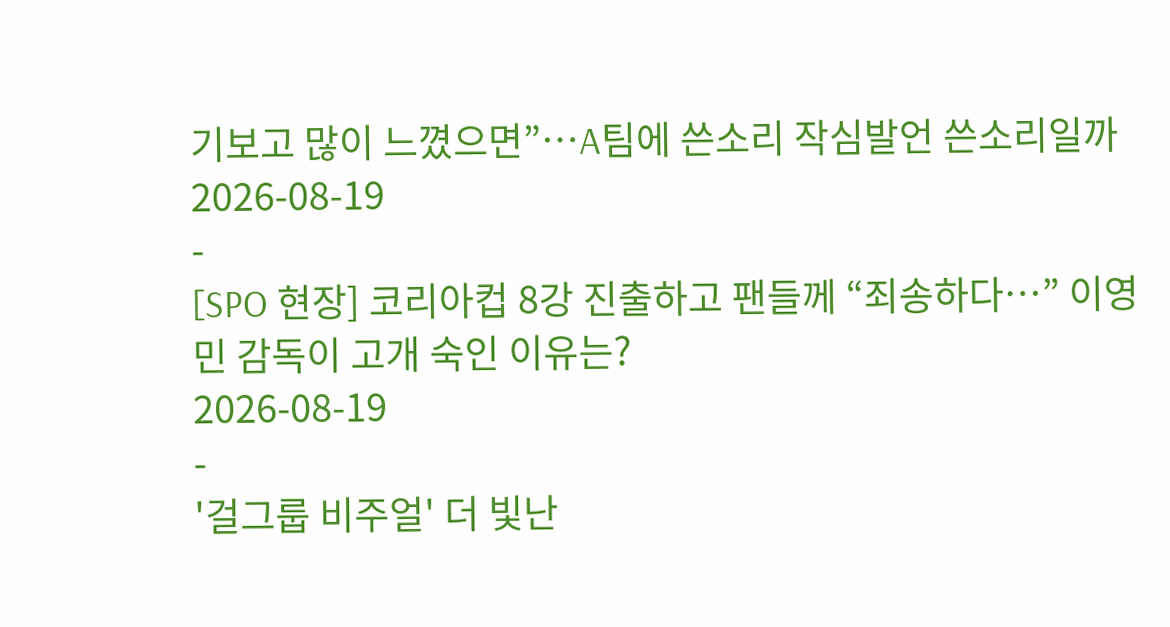기보고 많이 느꼈으면”…A팀에 쓴소리 작심발언 쓴소리일까
2026-08-19
-
[SPO 현장] 코리아컵 8강 진출하고 팬들께 “죄송하다…” 이영민 감독이 고개 숙인 이유는?
2026-08-19
-
'걸그룹 비주얼' 더 빛난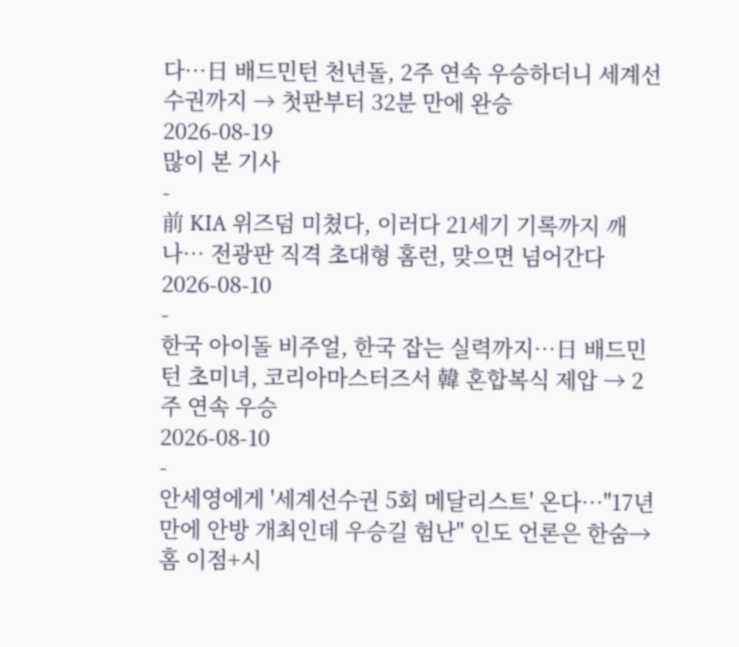다…日 배드민턴 천년돌, 2주 연속 우승하더니 세계선수권까지 → 첫판부터 32분 만에 완승
2026-08-19
많이 본 기사
-
前 KIA 위즈덤 미쳤다, 이러다 21세기 기록까지 깨나… 전광판 직격 초대형 홈런, 맞으면 넘어간다
2026-08-10
-
한국 아이돌 비주얼, 한국 잡는 실력까지…日 배드민턴 초미녀, 코리아마스터즈서 韓 혼합복식 제압 → 2주 연속 우승
2026-08-10
-
안세영에게 '세계선수권 5회 메달리스트' 온다…"17년 만에 안방 개최인데 우승길 험난" 인도 언론은 한숨→홈 이점+시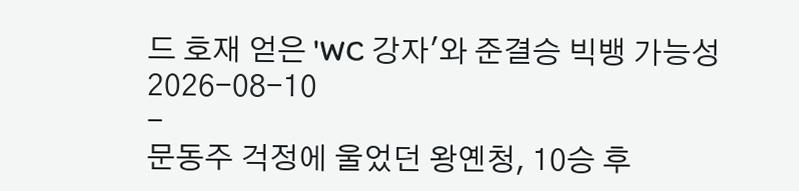드 호재 얻은 'WC 강자'와 준결승 빅뱅 가능성
2026-08-10
-
문동주 걱정에 울었던 왕옌청, 10승 후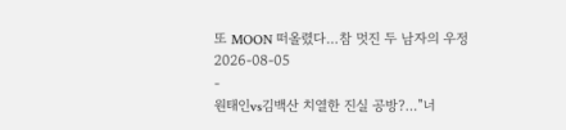또 MOON 떠올렸다…참 멋진 두 남자의 우정
2026-08-05
-
원태인vs김백산 치열한 진실 공방?…"너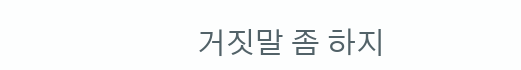거짓말 좀 하지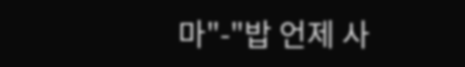마"-"밥 언제 사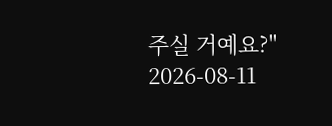주실 거예요?"
2026-08-11